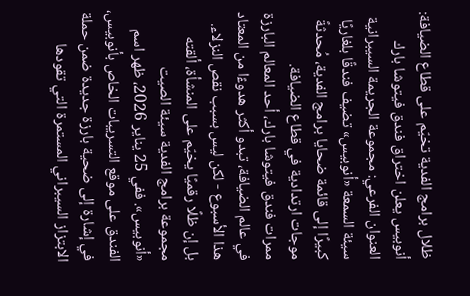ظلال برامج الفدية تخيّم على قطاع الضيافة: أنوبيس يعلن اختراق فندق فيتوشا بارك
العنوان الفرعي: مجموعة الجريمة السيبرانية سيئة السمعة «أنوبيس» تضيف فندقًا بلغاريًا كبيرًا إلى قائمة ضحايا برامج الفدية، مُحدثةً موجات ارتدادية في قطاع الضيافة.
ممرات فندق فيتوشا بارك، أحد المعالم البارزة في عالم الضيافة، تبدو أكثر هدوءًا من المعتاد هذا الأسبوع - لكن ليس بسبب نقص النزلاء. بل إن ظلًا رقميًا يخيّم على المنشأة، ألقته مجموعة برامج الفدية سيئة الصيت «أنوبيس». ففي 25 يناير 2026، ظهر اسم الفندق على موقع التسريبات الخاص بأنوبيس، في إشارة إلى ضحية بارزة جديدة ضمن حملة الابتزاز السيبراني المستمرة التي تقودها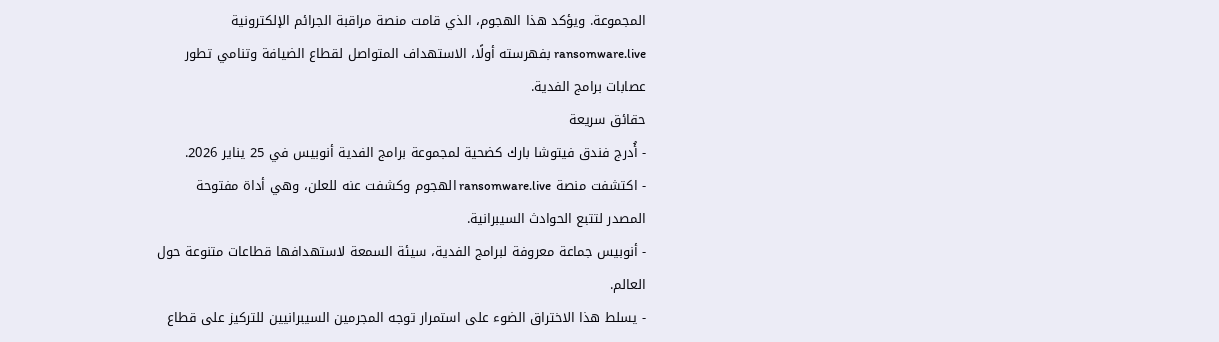المجموعة. ويؤكد هذا الهجوم، الذي قامت منصة مراقبة الجرائم الإلكترونية ransomware.live بفهرسته أولًا، الاستهداف المتواصل لقطاع الضيافة وتنامي تطور عصابات برامج الفدية.
حقائق سريعة
- أُدرج فندق فيتوشا بارك كضحية لمجموعة برامج الفدية أنوبيس في 25 يناير 2026.
- اكتشفت منصة ransomware.live الهجوم وكشفت عنه للعلن، وهي أداة مفتوحة المصدر لتتبع الحوادث السيبرانية.
- أنوبيس جماعة معروفة لبرامج الفدية، سيئة السمعة لاستهدافها قطاعات متنوعة حول العالم.
- يسلط هذا الاختراق الضوء على استمرار توجه المجرمين السيبرانيين للتركيز على قطاع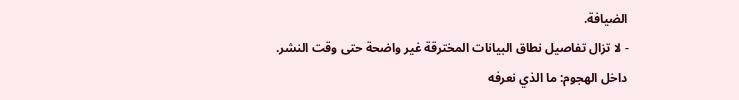الضيافة.
- لا تزال تفاصيل نطاق البيانات المخترقة غير واضحة حتى وقت النشر.
داخل الهجوم: ما الذي نعرفه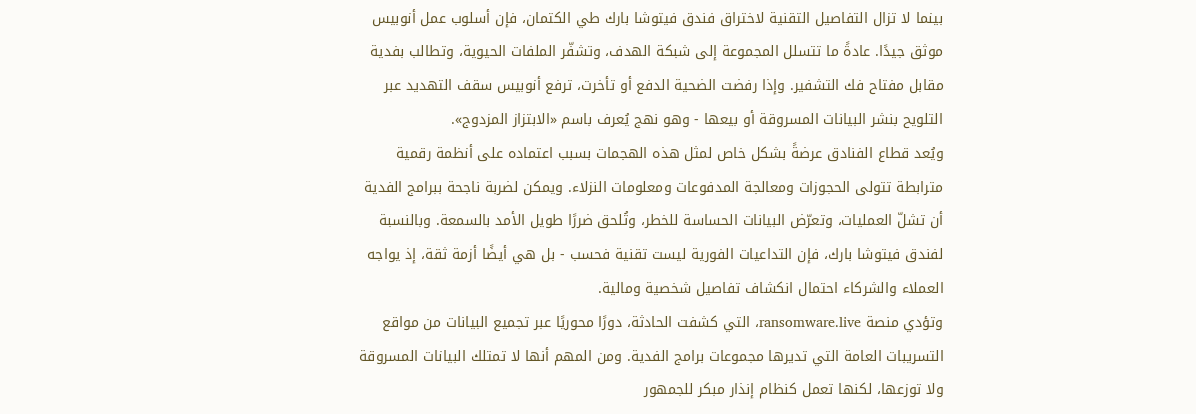بينما لا تزال التفاصيل التقنية لاختراق فندق فيتوشا بارك طي الكتمان، فإن أسلوب عمل أنوبيس موثق جيدًا. عادةً ما تتسلل المجموعة إلى شبكة الهدف، وتشفّر الملفات الحيوية، وتطالب بفدية مقابل مفتاح فك التشفير. وإذا رفضت الضحية الدفع أو تأخرت، ترفع أنوبيس سقف التهديد عبر التلويح بنشر البيانات المسروقة أو بيعها - وهو نهج يُعرف باسم «الابتزاز المزدوج».
ويُعد قطاع الفنادق عرضةً بشكل خاص لمثل هذه الهجمات بسبب اعتماده على أنظمة رقمية مترابطة تتولى الحجوزات ومعالجة المدفوعات ومعلومات النزلاء. ويمكن لضربة ناجحة ببرامج الفدية أن تشلّ العمليات، وتعرّض البيانات الحساسة للخطر، وتُلحق ضررًا طويل الأمد بالسمعة. وبالنسبة لفندق فيتوشا بارك، فإن التداعيات الفورية ليست تقنية فحسب - بل هي أيضًا أزمة ثقة، إذ يواجه العملاء والشركاء احتمال انكشاف تفاصيل شخصية ومالية.
وتؤدي منصة ransomware.live، التي كشفت الحادثة، دورًا محوريًا عبر تجميع البيانات من مواقع التسريبات العامة التي تديرها مجموعات برامج الفدية. ومن المهم أنها لا تمتلك البيانات المسروقة ولا توزعها، لكنها تعمل كنظام إنذار مبكر للجمهور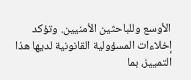الأوسع وللباحثين الأمنيين. وتؤكد إخلاءات المسؤولية القانونية لديها هذا التمييز، بما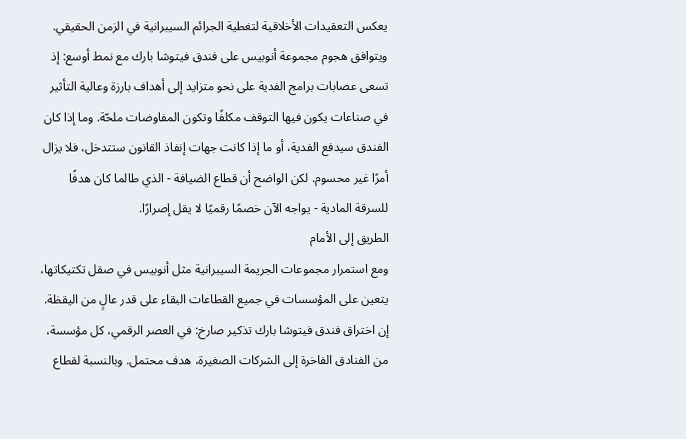يعكس التعقيدات الأخلاقية لتغطية الجرائم السيبرانية في الزمن الحقيقي.
ويتوافق هجوم مجموعة أنوبيس على فندق فيتوشا بارك مع نمط أوسع: إذ تسعى عصابات برامج الفدية على نحو متزايد إلى أهداف بارزة وعالية التأثير في صناعات يكون فيها التوقف مكلفًا وتكون المفاوضات ملحّة. وما إذا كان الفندق سيدفع الفدية، أو ما إذا كانت جهات إنفاذ القانون ستتدخل، فلا يزال أمرًا غير محسوم. لكن الواضح أن قطاع الضيافة - الذي طالما كان هدفًا للسرقة المادية - يواجه الآن خصمًا رقميًا لا يقل إصرارًا.
الطريق إلى الأمام
ومع استمرار مجموعات الجريمة السيبرانية مثل أنوبيس في صقل تكتيكاتها، يتعين على المؤسسات في جميع القطاعات البقاء على قدر عالٍ من اليقظة. إن اختراق فندق فيتوشا بارك تذكير صارخ: في العصر الرقمي، كل مؤسسة، من الفنادق الفاخرة إلى الشركات الصغيرة، هدف محتمل. وبالنسبة لقطاع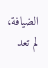الضيافة، لم تعد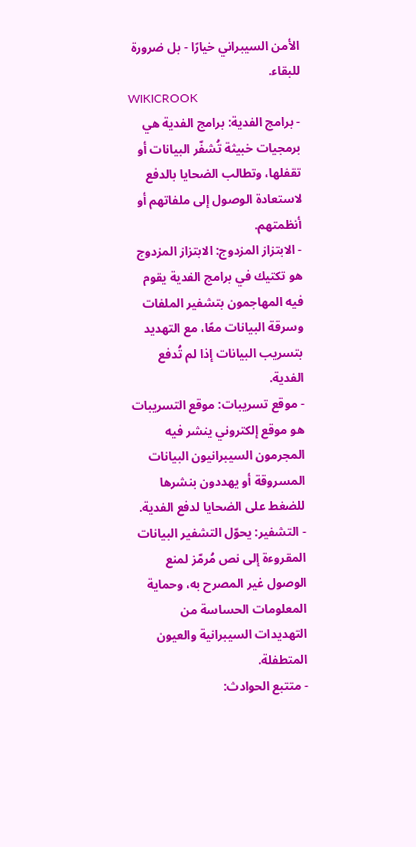الأمن السيبراني خيارًا - بل ضرورة للبقاء.
WIKICROOK
- برامج الفدية: برامج الفدية هي برمجيات خبيثة تُشفّر البيانات أو تقفلها، وتطالب الضحايا بالدفع لاستعادة الوصول إلى ملفاتهم أو أنظمتهم.
- الابتزاز المزدوج: الابتزاز المزدوج هو تكتيك في برامج الفدية يقوم فيه المهاجمون بتشفير الملفات وسرقة البيانات معًا، مع التهديد بتسريب البيانات إذا لم تُدفع الفدية.
- موقع تسريبات: موقع التسريبات هو موقع إلكتروني ينشر فيه المجرمون السيبرانيون البيانات المسروقة أو يهددون بنشرها للضغط على الضحايا لدفع الفدية.
- التشفير: يحوّل التشفير البيانات المقروءة إلى نص مُرمّز لمنع الوصول غير المصرح به، وحماية المعلومات الحساسة من التهديدات السيبرانية والعيون المتطفلة.
- متتبع الحوادث: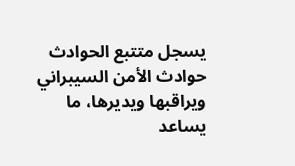يسجل متتبع الحوادث حوادث الأمن السيبراني ويراقبها ويديرها، ما يساعد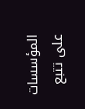المؤسسات على تتبع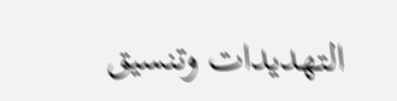التهديدات وتنسيق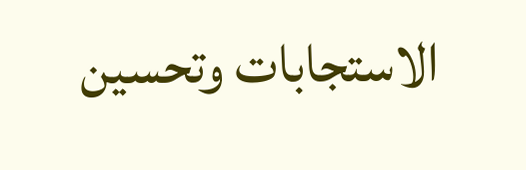الاستجابات وتحسين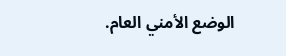الوضع الأمني العام.